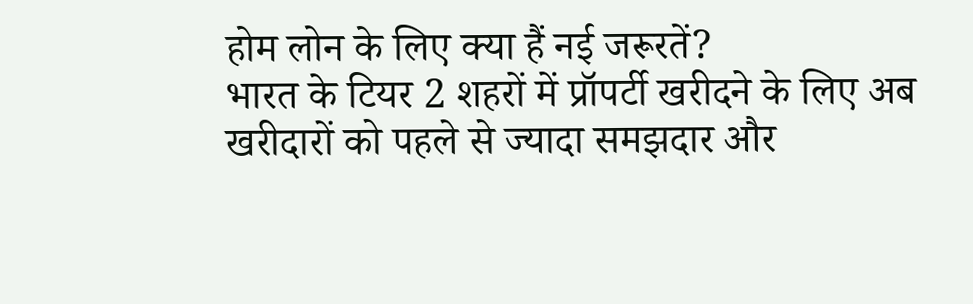होम लोन के लिए क्या हैं नई जरूरतें?
भारत के टियर 2 शहरों में प्रॉपर्टी खरीदने के लिए अब खरीदारों को पहले से ज्यादा समझदार और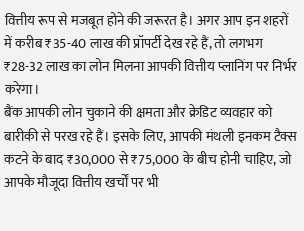वित्तीय रूप से मजबूत होने की जरूरत है। अगर आप इन शहरों में करीब ₹35-40 लाख की प्रॉपर्टी देख रहे हैं, तो लगभग ₹28-32 लाख का लोन मिलना आपकी वित्तीय प्लानिंग पर निर्भर करेगा।
बैंक आपकी लोन चुकाने की क्षमता और क्रेडिट व्यवहार को बारीकी से परख रहे हैं। इसके लिए, आपकी मंथली इनकम टैक्स कटने के बाद ₹30,000 से ₹75,000 के बीच होनी चाहिए, जो आपके मौजूदा वित्तीय खर्चों पर भी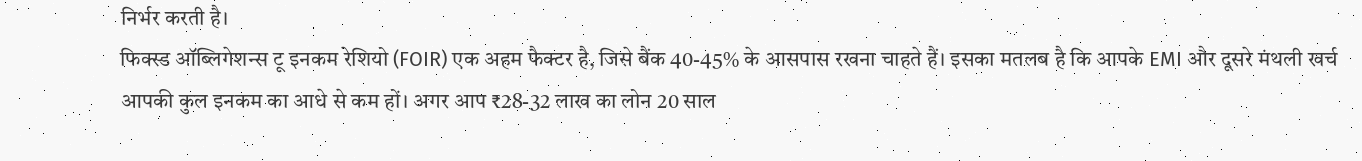निर्भर करती है।
फिक्स्ड ऑब्लिगेशन्स टू इनकम रेशियो (FOIR) एक अहम फैक्टर है, जिसे बैंक 40-45% के आसपास रखना चाहते हैं। इसका मतलब है कि आपके EMI और दूसरे मंथली खर्च आपकी कुल इनकम का आधे से कम हों। अगर आप ₹28-32 लाख का लोन 20 साल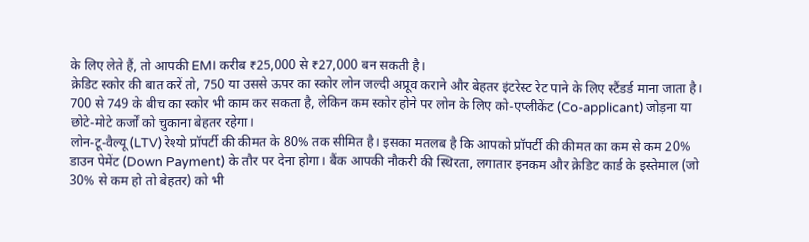के लिए लेते हैं, तो आपकी EMI करीब ₹25,000 से ₹27,000 बन सकती है।
क्रेडिट स्कोर की बात करें तो, 750 या उससे ऊपर का स्कोर लोन जल्दी अप्रूव कराने और बेहतर इंटरेस्ट रेट पाने के लिए स्टैंडर्ड माना जाता है। 700 से 749 के बीच का स्कोर भी काम कर सकता है, लेकिन कम स्कोर होने पर लोन के लिए को-एप्लीकेंट (Co-applicant) जोड़ना या छोटे-मोटे कर्जों को चुकाना बेहतर रहेगा।
लोन-टू-वैल्यू (LTV) रेश्यो प्रॉपर्टी की कीमत के 80% तक सीमित है। इसका मतलब है कि आपको प्रॉपर्टी की कीमत का कम से कम 20% डाउन पेमेंट (Down Payment) के तौर पर देना होगा। बैंक आपकी नौकरी की स्थिरता, लगातार इनकम और क्रेडिट कार्ड के इस्तेमाल (जो 30% से कम हो तो बेहतर) को भी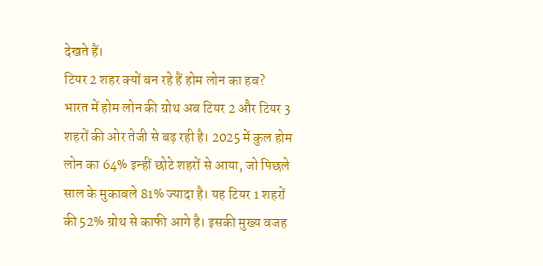देखते हैं।
टियर 2 शहर क्यों बन रहे हैं होम लोन का हब?
भारत में होम लोन की ग्रोथ अब टियर 2 और टियर 3 शहरों की ओर तेजी से बढ़ रही है। 2025 में कुल होम लोन का 64% इन्हीं छोटे शहरों से आया, जो पिछले साल के मुकाबले 81% ज्यादा है। यह टियर 1 शहरों की 52% ग्रोथ से काफी आगे है। इसकी मुख्य वजह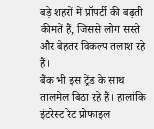बड़े शहरों में प्रॉपर्टी की बढ़ती कीमतें हैं, जिससे लोग सस्ते और बेहतर विकल्प तलाश रहे हैं।
बैंक भी इस ट्रेंड के साथ तालमेल बिठा रहे हैं। हालांकि इंटरेस्ट रेट प्रोफाइल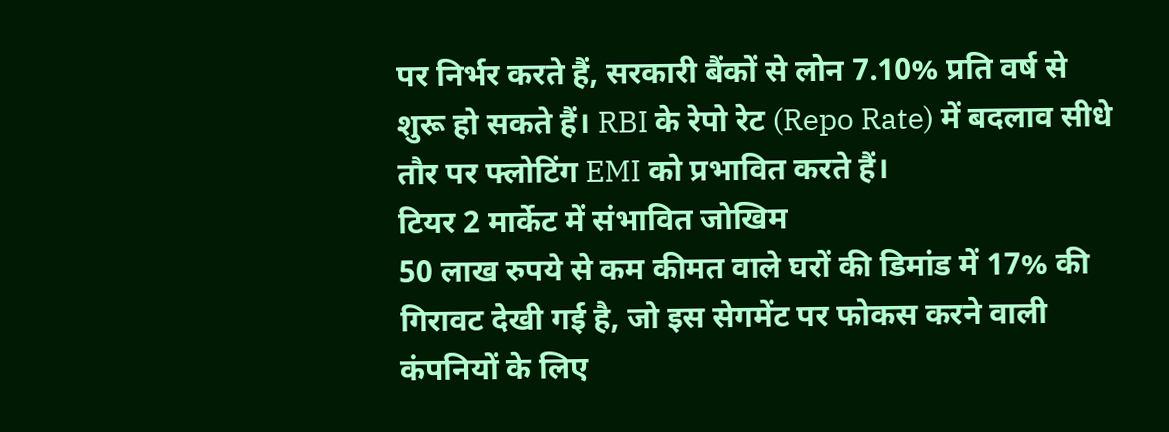पर निर्भर करते हैं, सरकारी बैंकों से लोन 7.10% प्रति वर्ष से शुरू हो सकते हैं। RBI के रेपो रेट (Repo Rate) में बदलाव सीधे तौर पर फ्लोटिंग EMI को प्रभावित करते हैं।
टियर 2 मार्केट में संभावित जोखिम
50 लाख रुपये से कम कीमत वाले घरों की डिमांड में 17% की गिरावट देखी गई है, जो इस सेगमेंट पर फोकस करने वाली कंपनियों के लिए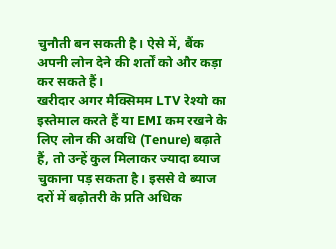चुनौती बन सकती है। ऐसे में, बैंक अपनी लोन देने की शर्तों को और कड़ा कर सकते हैं।
खरीदार अगर मैक्सिमम LTV रेश्यो का इस्तेमाल करते हैं या EMI कम रखने के लिए लोन की अवधि (Tenure) बढ़ाते हैं, तो उन्हें कुल मिलाकर ज्यादा ब्याज चुकाना पड़ सकता है। इससे वे ब्याज दरों में बढ़ोतरी के प्रति अधिक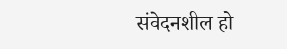संवेदनशील हो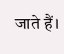जाते हैं।